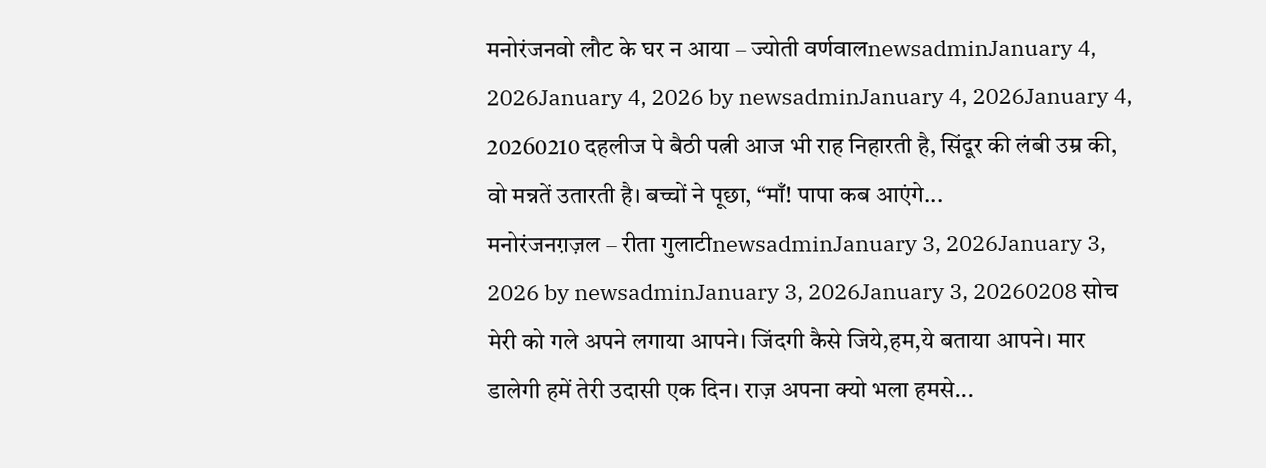मनोरंजनवो लौट के घर न आया – ज्योती वर्णवालnewsadminJanuary 4, 2026January 4, 2026 by newsadminJanuary 4, 2026January 4, 20260210 दहलीज पे बैठी पत्नी आज भी राह निहारती है, सिंदूर की लंबी उम्र की, वो मन्नतें उतारती है। बच्चों ने पूछा, “माँ! पापा कब आएंगे...
मनोरंजनग़ज़ल – रीता गुलाटीnewsadminJanuary 3, 2026January 3, 2026 by newsadminJanuary 3, 2026January 3, 20260208 सोच मेरी को गले अपने लगाया आपने। जिंदगी कैसे जिये,हम,ये बताया आपने। मार डालेगी हमें तेरी उदासी एक दिन। राज़ अपना क्यो भला हमसे...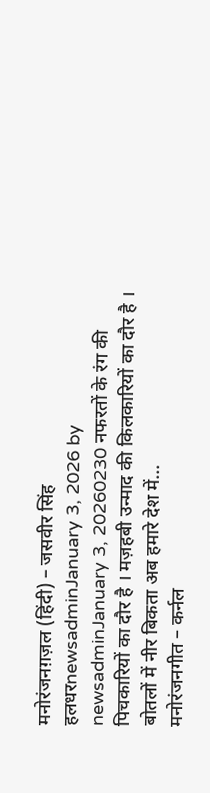मनोरंजनग़ज़ल (हिंदी) – जसवीर सिंह हलधरnewsadminJanuary 3, 2026 by newsadminJanuary 3, 20260230 नफरतों के रंग की पिचकारियों का दौर है । मज़हबी उन्माद की किलकारियों का दौर है । बोतलों में नीर बिकता अब हमारे देश में...
मनोरंजनगीत – कर्नल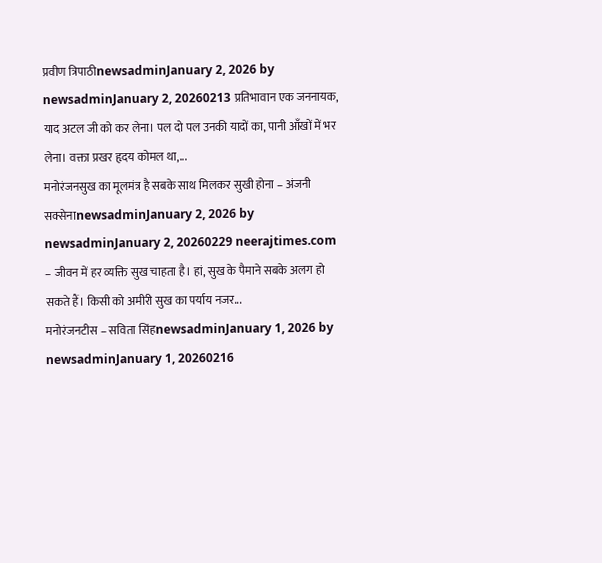प्रवीण त्रिपाठीnewsadminJanuary 2, 2026 by newsadminJanuary 2, 20260213 प्रतिभावान एक जननायक, याद अटल जी को कर लेना। पल दो पल उनकी यादों का, पानी आँखों में भर लेना। वक्ता प्रखर हृदय कोमल था,...
मनोरंजनसुख का मूलमंत्र है सबके साथ मिलकर सुखी होना – अंजनी सक्सेनाnewsadminJanuary 2, 2026 by newsadminJanuary 2, 20260229 neerajtimes.com – जीवन में हर व्यक्ति सुख चाहता है। हां, सुख के पैमाने सबके अलग हो सकते हैं। किसी को अमीरी सुख का पर्याय नजर...
मनोरंजनटीस – सविता सिंहnewsadminJanuary 1, 2026 by newsadminJanuary 1, 20260216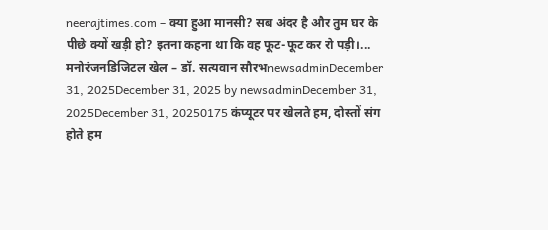neerajtimes.com – क्या हुआ मानसी? सब अंदर है और तुम घर के पीछे क्यों खड़ी हो? इतना कहना था कि वह फूट-फूट कर रो पड़ी।...
मनोरंजनडिजिटल खेल – डॉ. सत्यवान सौरभnewsadminDecember 31, 2025December 31, 2025 by newsadminDecember 31, 2025December 31, 20250175 कंप्यूटर पर खेलते हम, दोस्तों संग होते हम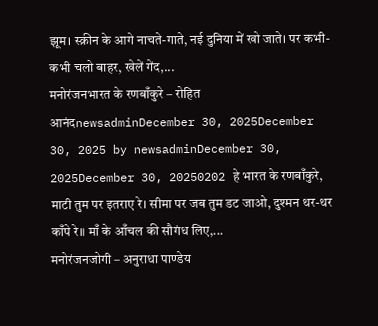झूम। स्क्रीन के आगे नाचते-गाते, नई दुनिया में खो जाते। पर कभी-कभी चलो बाहर, खेलें गेंद,...
मनोरंजनभारत के रणबाँकुरे – रोहित आनंदnewsadminDecember 30, 2025December 30, 2025 by newsadminDecember 30, 2025December 30, 20250202 हे भारत के रणबाँकुरे, माटी तुम पर इतराए रे। सीमा पर जब तुम डट जाओ, दुश्मन थर-थर काँपे रे॥ माँ के आँचल की सौगंध लिए,...
मनोरंजनजोगी – अनुराधा पाण्डेय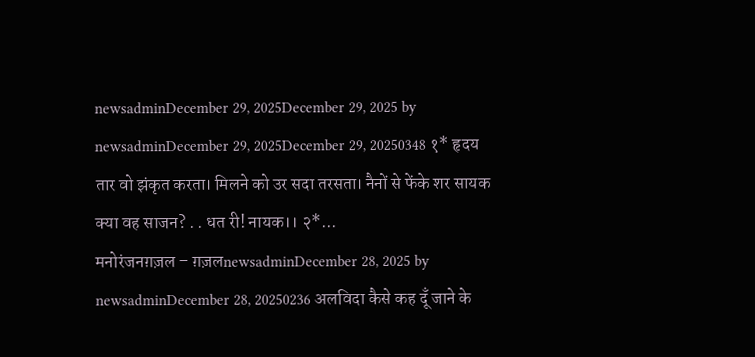newsadminDecember 29, 2025December 29, 2025 by newsadminDecember 29, 2025December 29, 20250348 १* हृदय तार वो झंकृत करता। मिलने को उर सदा तरसता। नैनों से फेंके शर सायक क्या वह साजन? . . धत री! नायक।। २*...
मनोरंजनग़ज़ल – ग़ज़लnewsadminDecember 28, 2025 by newsadminDecember 28, 20250236 अलविदा कैसे कह दूँ जाने के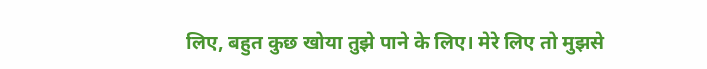लिए, बहुत कुछ खोया तुझे पाने के लिए। मेरे लिए तो मुझसे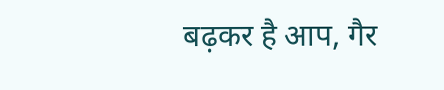बढ़कर है आप, गैर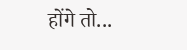होंगे तो...